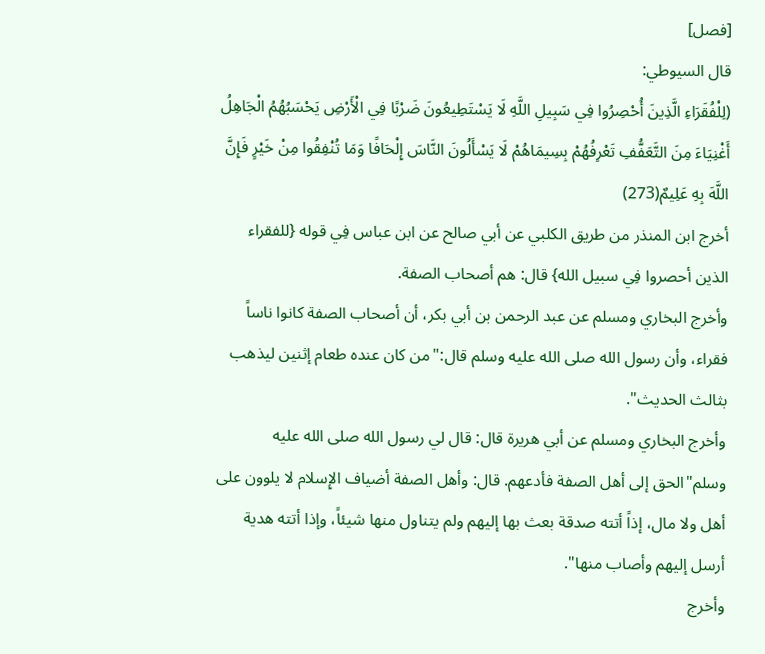[فصل]
قال السيوطي:
(لِلْفُقَرَاءِ الَّذِينَ أُحْصِرُوا فِي سَبِيلِ اللَّهِ لَا يَسْتَطِيعُونَ ضَرْبًا فِي الْأَرْضِ يَحْسَبُهُمُ الْجَاهِلُ أَغْنِيَاءَ مِنَ التَّعَفُّفِ تَعْرِفُهُمْ بِسِيمَاهُمْ لَا يَسْأَلُونَ النَّاسَ إِلْحَافًا وَمَا تُنْفِقُوا مِنْ خَيْرٍ فَإِنَّ اللَّهَ بِهِ عَلِيمٌ(273)
أخرج ابن المنذر من طريق الكلبي عن أبي صالح عن ابن عباس فِي قوله {للفقراء الذين أحصروا فِي سبيل الله} قال: هم أصحاب الصفة.
وأخرج البخاري ومسلم عن عبد الرحمن بن أبي بكر، أن أصحاب الصفة كانوا ناساً فقراء، وأن رسول الله صلى الله عليه وسلم قال:"من كان عنده طعام إثنين ليذهب بثالث الحديث".
وأخرج البخاري ومسلم عن أبي هريرة قال: قال لي رسول الله صلى الله عليه وسلم"الحق إلى أهل الصفة فأدعهم. قال: وأهل الصفة أضياف الإِسلام لا يلوون على أهل ولا مال، إذاً أتته صدقة بعث بها إليهم ولم يتناول منها شيئاً، وإذا أتته هدية أرسل إليهم وأصاب منها".
وأخرج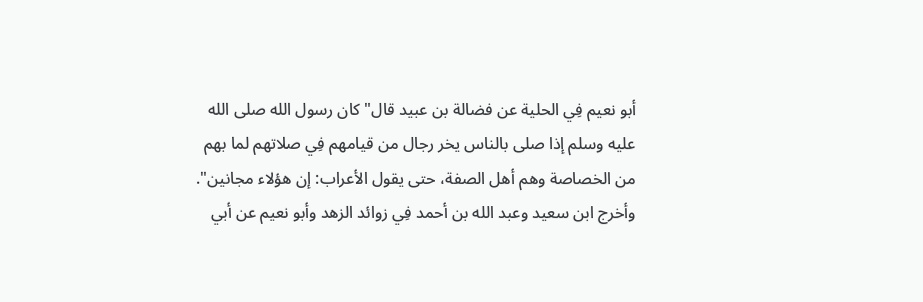أبو نعيم فِي الحلية عن فضالة بن عبيد قال"كان رسول الله صلى الله عليه وسلم إذا صلى بالناس يخر رجال من قيامهم فِي صلاتهم لما بهم من الخصاصة وهم أهل الصفة، حتى يقول الأعراب: إن هؤلاء مجانين".
وأخرج ابن سعيد وعبد الله بن أحمد فِي زوائد الزهد وأبو نعيم عن أبي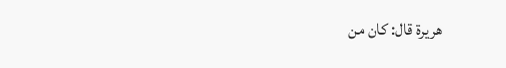هريرة قال: كان من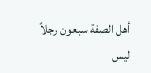أهل الصفة سبعون رجلاً ليس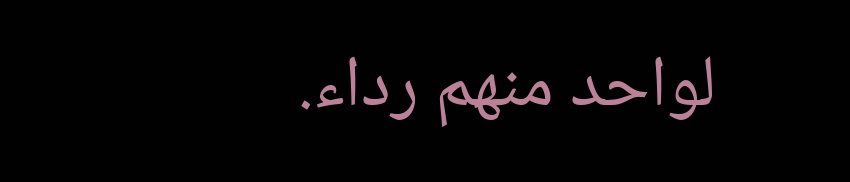لواحد منهم رداء.